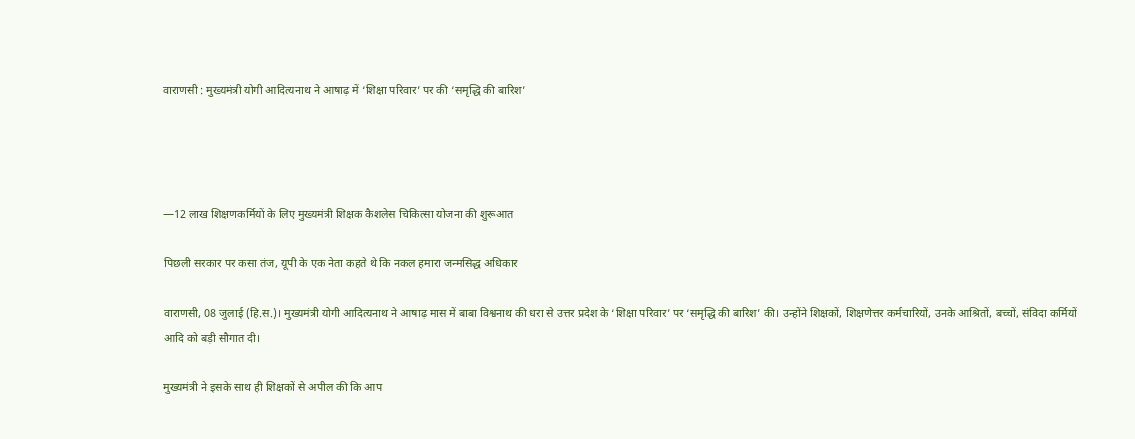वाराणसी : मुख्यमंत्री योगी आदित्यनाथ ने आषाढ़ में ‘शिक्षा परिवार’ पर की ‘समृद्धि की बारिश’




—12 लाख शिक्षणकर्मियों के लिए मुख्यमंत्री शिक्षक कैशलेस चिकित्सा योजना की शुरूआत

पिछली सरकार पर कसा तंज, यूपी के एक नेता कहते थे कि नकल हमारा जन्मसिद्ध अधिकार

वाराणसी, 08 जुलाई (हि.स.)। मुख्यमंत्री योगी आदित्यनाथ ने आषाढ़ मास में बाबा विश्वनाथ की धरा से उत्तर प्रदेश के ‘शिक्षा परिवार’ पर ‘समृद्धि की बारिश’ की। उन्होंने शिक्षकों, शिक्षणेत्तर कर्मचारियों, उनके आश्रितों, बच्चों, संविदा कर्मियों आदि को बड़ी सौगात दी।

मुख्यमंत्री ने इसके साथ ही शिक्षकों से अपील की कि आप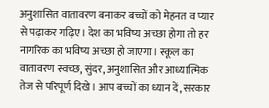अनुशासित वातावरण बनाकर बच्चों को मेहनत व प्यार से पढ़ाकर गढ़िए। देश का भविष्य अच्छा होगा तो हर नागरिक का भविष्य अच्छा हो जाएगा। स्कूल का वातावरण स्वच्छ, सुंदर, अनुशासित और आध्यात्मिक तेज से परिपूर्ण दिखे। आप बच्चों का ध्यान दें, सरकार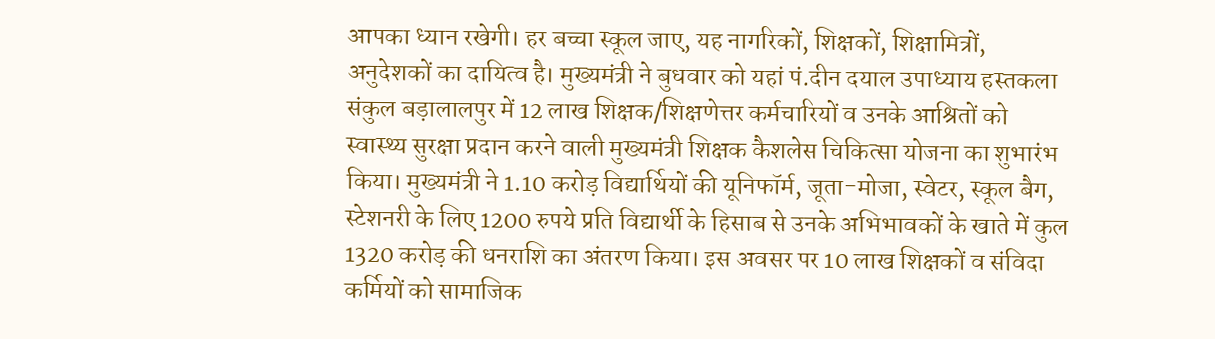आपका ध्यान रखेगी। हर बच्चा स्कूल जाए, यह नागरिकों, शिक्षकों, शिक्षामित्रों, अनुदेशकों का दायित्व है। मुख्यमंत्री ने बुधवार को यहां पं.दीन दयाल उपाध्याय हस्तकला संकुल बड़ालालपुर में 12 लाख शिक्षक/शिक्षणेत्तर कर्मचारियों व उनके आश्रितों को स्वास्थ्य सुरक्षा प्रदान करने वाली मुख्यमंत्री शिक्षक कैशलेस चिकित्सा योजना का शुभारंभ किया। मुख्यमंत्री ने 1.10 करोड़ विद्यार्थियों की यूनिफॉर्म, जूता-मोजा, स्वेटर, स्कूल बैग, स्टेशनरी के लिए 1200 रुपये प्रति विद्यार्थी के हिसाब से उनके अभिभावकों के खाते में कुल 1320 करोड़ की धनराशि का अंतरण किया। इस अवसर पर 10 लाख शिक्षकों व संविदा कर्मियों को सामाजिक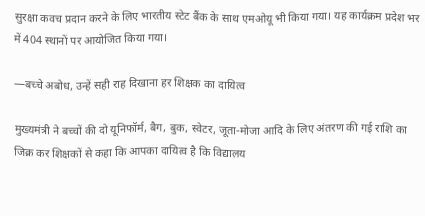सुरक्षा कवच प्रदान करने के लिए भारतीय स्टेट बैंक के साथ एमओयू भी किया गया। यह कार्यक्रम प्रदेश भर में 404 स्थानों पर आयोजित किया गया।

—बच्चे अबोध, उन्हें सही राह दिखाना हर शिक्षक का दायित्व

मुख्यमंत्री ने बच्चों की दो यूनिफॉर्म, बैग, बुक, स्वेटर, जूता-मोजा आदि के लिए अंतरण की गई राशि का जिक्र कर शिक्षकों से कहा कि आपका दायित्व है कि विद्यालय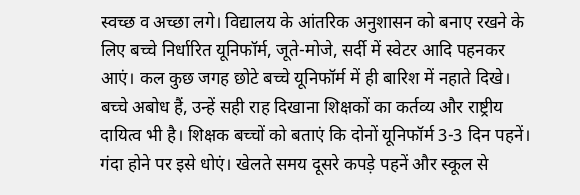स्वच्छ व अच्छा लगे। विद्यालय के आंतरिक अनुशासन को बनाए रखने के लिए बच्चे निर्धारित यूनिफॉर्म, जूते-मोजे, सर्दी में स्वेटर आदि पहनकर आएं। कल कुछ जगह छोटे बच्चे यूनिफॉर्म में ही बारिश में नहाते दिखे। बच्चे अबोध हैं, उन्हें सही राह दिखाना शिक्षकों का कर्तव्य और राष्ट्रीय दायित्व भी है। शिक्षक बच्चों को बताएं कि दोनों यूनिफॉर्म 3-3 दिन पहनें। गंदा होने पर इसे धोएं। खेलते समय दूसरे कपड़े पहनें और स्कूल से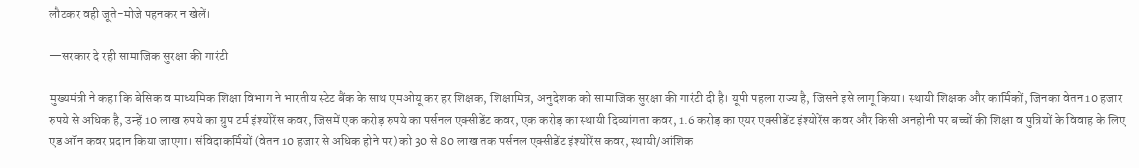लौटकर वही जूते-मोजे पहनकर न खेलें।

—सरकार दे रही सामाजिक सुरक्षा की गारंटी

मुख्यमंत्री ने कहा कि बेसिक व माध्यमिक शिक्षा विभाग ने भारतीय स्टेट बैंक के साथ एमओयू कर हर शिक्षक, शिक्षामित्र, अनुदेशक को सामाजिक सुरक्षा की गारंटी दी है। यूपी पहला राज्य है, जिसने इसे लागू किया। स्थायी शिक्षक और कार्मिकों, जिनका वेतन 10 हजार रुपये से अधिक है, उन्हें 10 लाख रुपये का ग्रुप टर्म इंश्योरेंस कवर, जिसमें एक करोड़ रुपये का पर्सनल एक्सीडेंट कवर, एक करोड़ का स्थायी दिव्यांगता कवर, 1.6 करोड़ का एयर एक्सीडेंट इंश्योरेंस कवर और किसी अनहोनी पर बच्चों की शिक्षा व पुत्रियों के विवाह के लिए एड ऑन कवर प्रदान किया जाएगा। संविदाकर्मियों (वेतन 10 हजार से अधिक होने पर) को 30 से 80 लाख तक पर्सनल एक्सीडेंट इंश्योरेंस कवर, स्थायी/आंशिक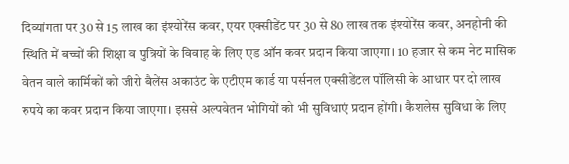दिव्यांगता पर 30 से 15 लाख का इंश्योरेंस कवर, एयर एक्सीडेंट पर 30 से 80 लाख तक इंश्योरेंस कवर, अनहोनी की स्थिति में बच्चों की शिक्षा व पुत्रियों के विवाह के लिए एड ऑन कवर प्रदान किया जाएगा। 10 हजार से कम नेट मासिक वेतन वाले कार्मिकों को जीरो बैलेंस अकाउंट के एटीएम कार्ड या पर्सनल एक्सीडेंटल पॉलिसी के आधार पर दो लाख रुपये का कवर प्रदान किया जाएगा। इससे अल्पवेतन भोगियों को भी सुविधाएं प्रदान होंगी। कैशलेस सुविधा के लिए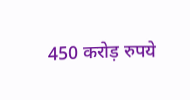450 करोड़ रुपये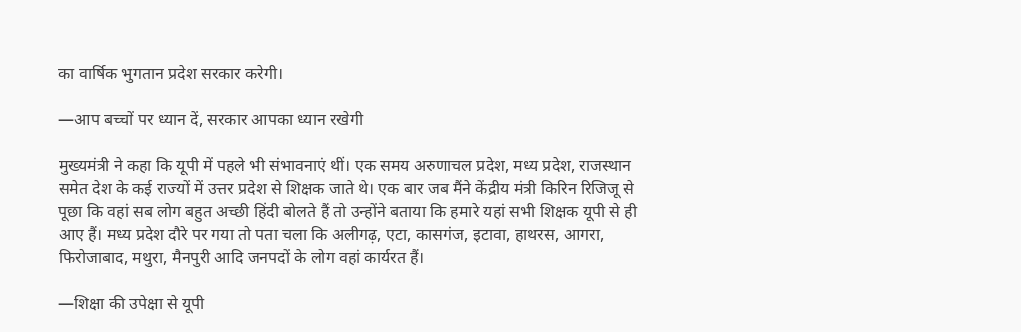का वार्षिक भुगतान प्रदेश सरकार करेगी।

—आप बच्चों पर ध्यान दें, सरकार आपका ध्यान रखेगी

मुख्यमंत्री ने कहा कि यूपी में पहले भी संभावनाएं थीं। एक समय अरुणाचल प्रदेश, मध्य प्रदेश, राजस्थान समेत देश के कई राज्यों में उत्तर प्रदेश से शिक्षक जाते थे। एक बार जब मैंने केंद्रीय मंत्री किरिन रिजिजू से पूछा कि वहां सब लोग बहुत अच्छी हिंदी बोलते हैं तो उन्होंने बताया कि हमारे यहां सभी शिक्षक यूपी से ही आए हैं। मध्य प्रदेश दौरे पर गया तो पता चला कि अलीगढ़, एटा, कासगंज, इटावा, हाथरस, आगरा, फिरोजाबाद, मथुरा, मैनपुरी आदि जनपदों के लोग वहां कार्यरत हैं।

—शिक्षा की उपेक्षा से यूपी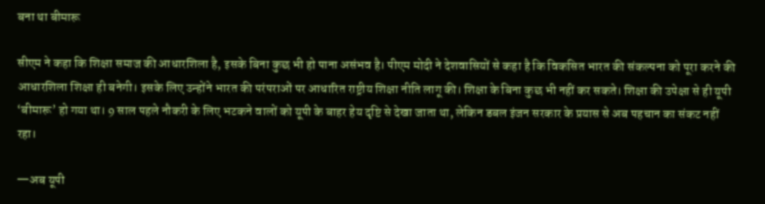बना था बीमारू

सीएम ने कहा कि शिक्षा समाज की आधारशिला है, इसके बिना कुछ भी हो पाना असंभव है। पीएम मोदी ने देशवासियों से कहा है कि विकसित भारत की संकल्पना को पूरा करने की आधारशिला शिक्षा ही बनेगी। इसके लिए उन्होंने भारत की परंपराओं पर आधारित राष्ट्रीय शिक्षा नीति लागू की। शिक्षा के बिना कुछ भी नहीं कर सकते। शिक्षा की उपेक्षा से ही यूपी ‘बीमारू’ हो गया था। 9 साल पहले नौकरी के लिए भटकने वालों को यूपी के बाहर हेय दृष्टि से देखा जाता था, लेकिन डबल इंजन सरकार के प्रयास से अब पहचान का संकट नहीं रहा।

—अब यूपी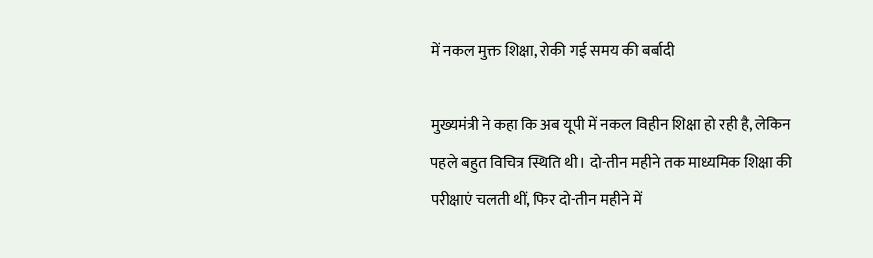में नकल मुक्त शिक्षा, रोकी गई समय की बर्बादी

मुख्यमंत्री ने कहा कि अब यूपी में नकल विहीन शिक्षा हो रही है, लेकिन पहले बहुत विचित्र स्थिति थी। दो-तीन महीने तक माध्यमिक शिक्षा की परीक्षाएं चलती थीं, फिर दो-तीन महीने में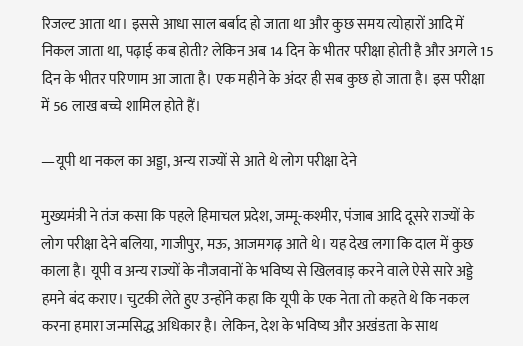रिजल्ट आता था। इससे आधा साल बर्बाद हो जाता था और कुछ समय त्योहारों आदि में निकल जाता था, पढ़ाई कब होती? लेकिन अब 14 दिन के भीतर परीक्षा होती है और अगले 15 दिन के भीतर परिणाम आ जाता है। एक महीने के अंदर ही सब कुछ हो जाता है। इस परीक्षा में 56 लाख बच्चे शामिल होते हैं।

—यूपी था नकल का अड्डा, अन्य राज्यों से आते थे लोग परीक्षा देने

मुख्यमंत्री ने तंज कसा कि पहले हिमाचल प्रदेश, जम्मू-कश्मीर, पंजाब आदि दूसरे राज्यों के लोग परीक्षा देने बलिया, गाजीपुर, मऊ, आजमगढ़ आते थे। यह देख लगा कि दाल में कुछ काला है। यूपी व अन्य राज्यों के नौजवानों के भविष्य से खिलवाड़ करने वाले ऐसे सारे अड्डे हमने बंद कराए। चुटकी लेते हुए उन्होंने कहा कि यूपी के एक नेता तो कहते थे कि नकल करना हमारा जन्मसिद्ध अधिकार है। लेकिन, देश के भविष्य और अखंडता के साथ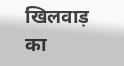खिलवाड़ का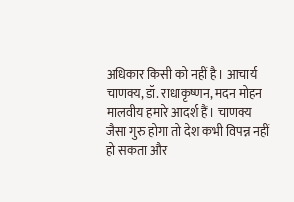अधिकार किसी को नहीं है। आचार्य चाणक्य, डॉ. राधाकृष्णन, मदन मोहन मालवीय हमारे आदर्श हैं। चाणक्य जैसा गुरु होगा तो देश कभी विपन्न नहीं हो सकता और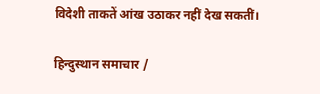विदेशी ताकतें आंख उठाकर नहीं देख सकतीं।

हिन्दुस्थान समाचार /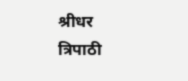श्रीधर त्रिपाठी